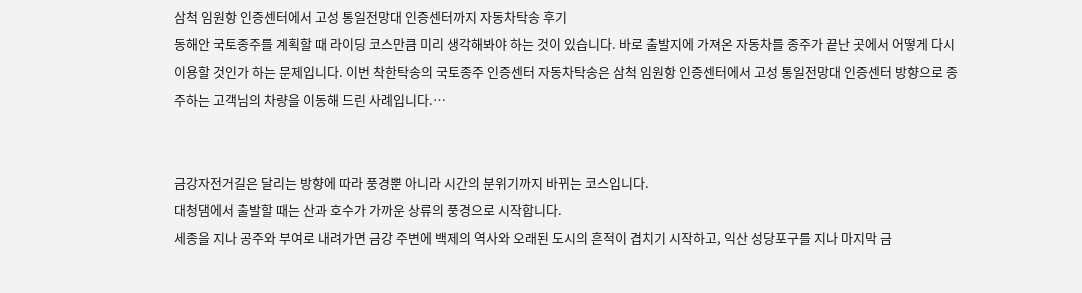삼척 임원항 인증센터에서 고성 통일전망대 인증센터까지 자동차탁송 후기
동해안 국토종주를 계획할 때 라이딩 코스만큼 미리 생각해봐야 하는 것이 있습니다. 바로 출발지에 가져온 자동차를 종주가 끝난 곳에서 어떻게 다시 이용할 것인가 하는 문제입니다. 이번 착한탁송의 국토종주 인증센터 자동차탁송은 삼척 임원항 인증센터에서 고성 통일전망대 인증센터 방향으로 종주하는 고객님의 차량을 이동해 드린 사례입니다.…


금강자전거길은 달리는 방향에 따라 풍경뿐 아니라 시간의 분위기까지 바뀌는 코스입니다.
대청댐에서 출발할 때는 산과 호수가 가까운 상류의 풍경으로 시작합니다.
세종을 지나 공주와 부여로 내려가면 금강 주변에 백제의 역사와 오래된 도시의 흔적이 겹치기 시작하고, 익산 성당포구를 지나 마지막 금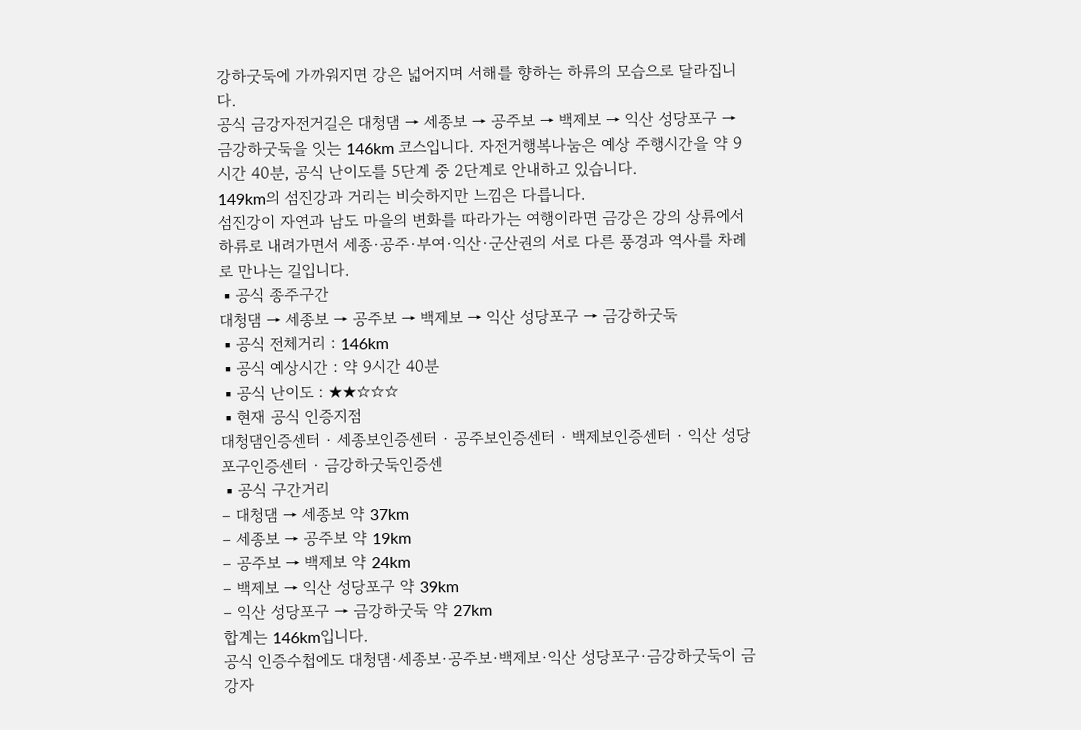강하굿둑에 가까워지면 강은 넓어지며 서해를 향하는 하류의 모습으로 달라집니다.
공식 금강자전거길은 대청댐 → 세종보 → 공주보 → 백제보 → 익산 성당포구 → 금강하굿둑을 잇는 146km 코스입니다. 자전거행복나눔은 예상 주행시간을 약 9시간 40분, 공식 난이도를 5단계 중 2단계로 안내하고 있습니다.
149km의 섬진강과 거리는 비슷하지만 느낌은 다릅니다.
섬진강이 자연과 남도 마을의 변화를 따라가는 여행이라면 금강은 강의 상류에서 하류로 내려가면서 세종·공주·부여·익산·군산권의 서로 다른 풍경과 역사를 차례로 만나는 길입니다.
▪공식 종주구간
대청댐 → 세종보 → 공주보 → 백제보 → 익산 성당포구 → 금강하굿둑
▪공식 전체거리 : 146km
▪공식 예상시간 : 약 9시간 40분
▪공식 난이도 : ★★☆☆☆
▪현재 공식 인증지점
대청댐인증센터 · 세종보인증센터 · 공주보인증센터 · 백제보인증센터 · 익산 성당포구인증센터 · 금강하굿둑인증센
▪공식 구간거리
– 대청댐 → 세종보 약 37km
– 세종보 → 공주보 약 19km
– 공주보 → 백제보 약 24km
– 백제보 → 익산 성당포구 약 39km
– 익산 성당포구 → 금강하굿둑 약 27km
합계는 146km입니다.
공식 인증수첩에도 대청댐·세종보·공주보·백제보·익산 성당포구·금강하굿둑이 금강자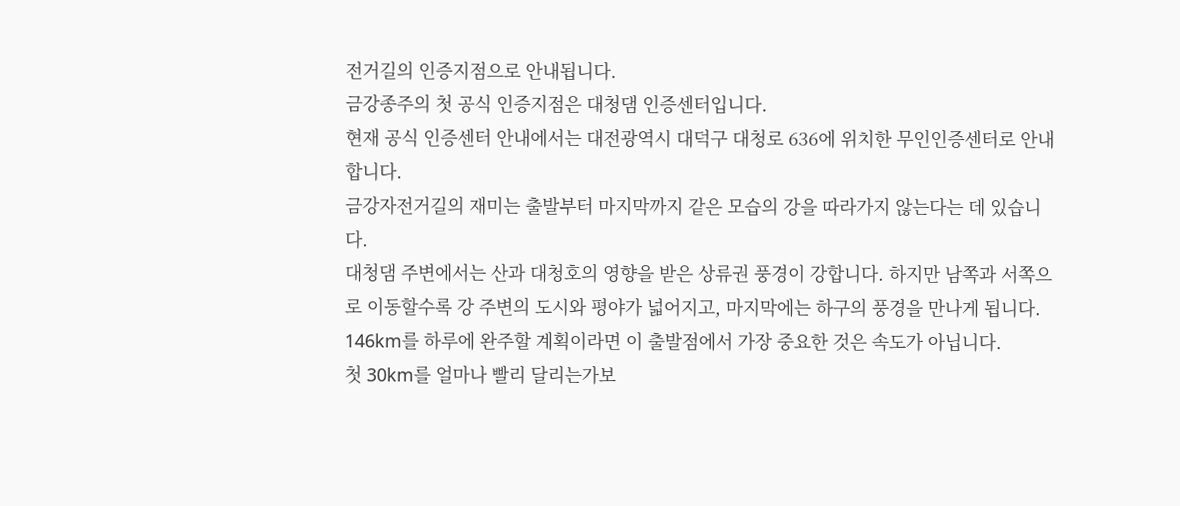전거길의 인증지점으로 안내됩니다.
금강종주의 첫 공식 인증지점은 대청댐 인증센터입니다.
현재 공식 인증센터 안내에서는 대전광역시 대덕구 대청로 636에 위치한 무인인증센터로 안내합니다.
금강자전거길의 재미는 출발부터 마지막까지 같은 모습의 강을 따라가지 않는다는 데 있습니다.
대청댐 주변에서는 산과 대청호의 영향을 받은 상류권 풍경이 강합니다. 하지만 남쪽과 서쪽으로 이동할수록 강 주변의 도시와 평야가 넓어지고, 마지막에는 하구의 풍경을 만나게 됩니다.
146km를 하루에 완주할 계획이라면 이 출발점에서 가장 중요한 것은 속도가 아닙니다.
첫 30km를 얼마나 빨리 달리는가보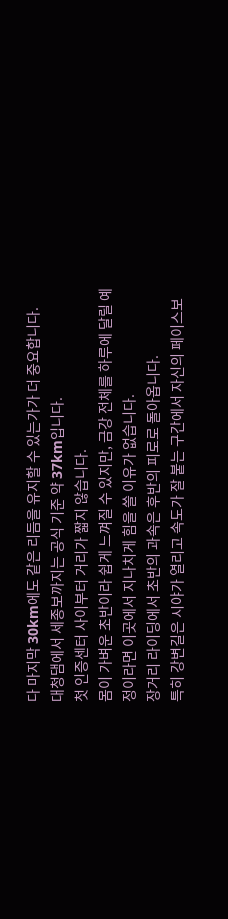다 마지막 30km에도 같은 리듬을 유지할 수 있는가가 더 중요합니다.
대청댐에서 세종보까지는 공식 기준 약 37km입니다.
첫 인증센터 사이부터 거리가 짧지 않습니다.
몸이 가벼운 초반이라 쉽게 느껴질 수 있지만, 금강 전체를 하루에 달릴 예정이라면 이곳에서 지나치게 힘을 쓸 이유가 없습니다.
장거리 라이딩에서 초반의 과속은 후반의 피로로 돌아옵니다.
특히 강변길은 시야가 열리고 속도가 잘 붙는 구간에서 자신의 페이스보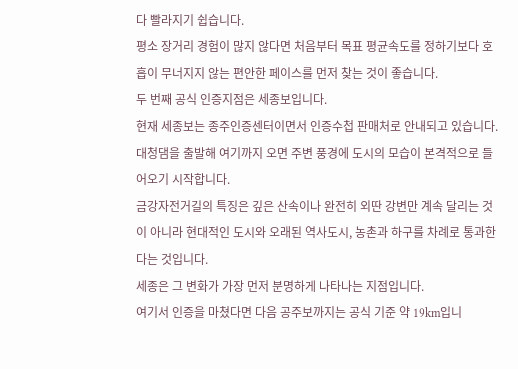다 빨라지기 쉽습니다.
평소 장거리 경험이 많지 않다면 처음부터 목표 평균속도를 정하기보다 호흡이 무너지지 않는 편안한 페이스를 먼저 찾는 것이 좋습니다.
두 번째 공식 인증지점은 세종보입니다.
현재 세종보는 종주인증센터이면서 인증수첩 판매처로 안내되고 있습니다.
대청댐을 출발해 여기까지 오면 주변 풍경에 도시의 모습이 본격적으로 들어오기 시작합니다.
금강자전거길의 특징은 깊은 산속이나 완전히 외딴 강변만 계속 달리는 것이 아니라 현대적인 도시와 오래된 역사도시, 농촌과 하구를 차례로 통과한다는 것입니다.
세종은 그 변화가 가장 먼저 분명하게 나타나는 지점입니다.
여기서 인증을 마쳤다면 다음 공주보까지는 공식 기준 약 19km입니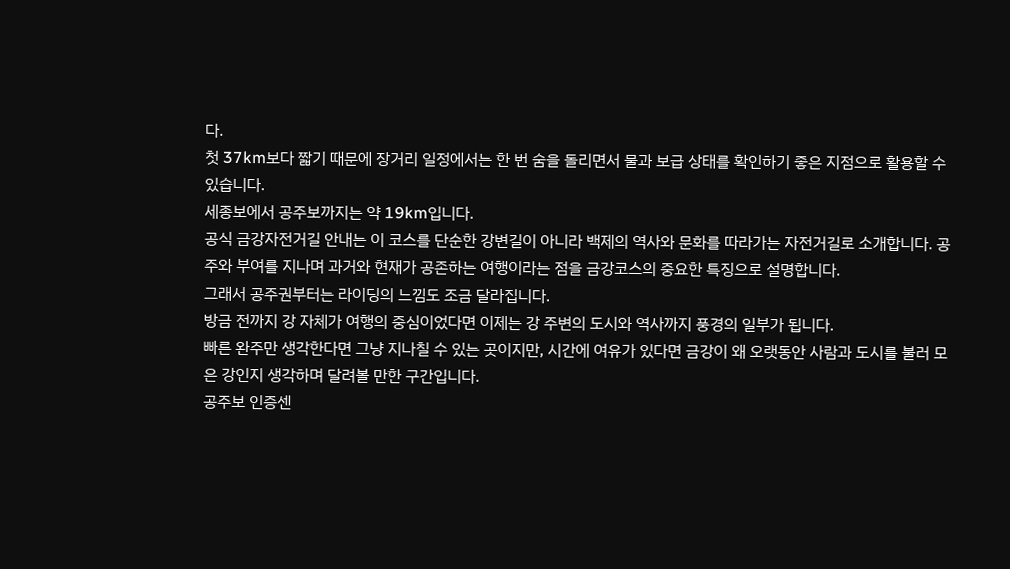다.
첫 37km보다 짧기 때문에 장거리 일정에서는 한 번 숨을 돌리면서 물과 보급 상태를 확인하기 좋은 지점으로 활용할 수 있습니다.
세종보에서 공주보까지는 약 19km입니다.
공식 금강자전거길 안내는 이 코스를 단순한 강변길이 아니라 백제의 역사와 문화를 따라가는 자전거길로 소개합니다. 공주와 부여를 지나며 과거와 현재가 공존하는 여행이라는 점을 금강코스의 중요한 특징으로 설명합니다.
그래서 공주권부터는 라이딩의 느낌도 조금 달라집니다.
방금 전까지 강 자체가 여행의 중심이었다면 이제는 강 주변의 도시와 역사까지 풍경의 일부가 됩니다.
빠른 완주만 생각한다면 그냥 지나칠 수 있는 곳이지만, 시간에 여유가 있다면 금강이 왜 오랫동안 사람과 도시를 불러 모은 강인지 생각하며 달려볼 만한 구간입니다.
공주보 인증센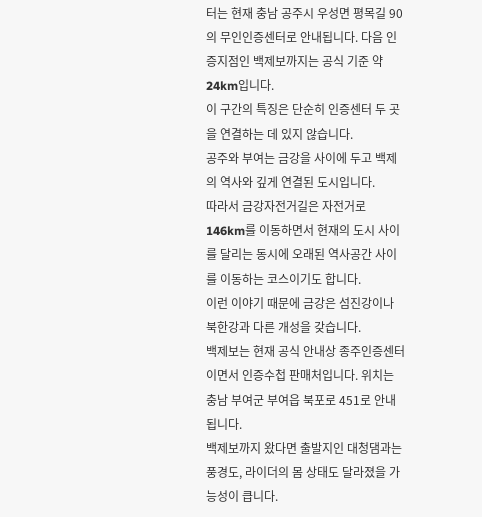터는 현재 충남 공주시 우성면 평목길 90의 무인인증센터로 안내됩니다. 다음 인증지점인 백제보까지는 공식 기준 약 24km입니다.
이 구간의 특징은 단순히 인증센터 두 곳을 연결하는 데 있지 않습니다.
공주와 부여는 금강을 사이에 두고 백제의 역사와 깊게 연결된 도시입니다.
따라서 금강자전거길은 자전거로 146km를 이동하면서 현재의 도시 사이를 달리는 동시에 오래된 역사공간 사이를 이동하는 코스이기도 합니다.
이런 이야기 때문에 금강은 섬진강이나 북한강과 다른 개성을 갖습니다.
백제보는 현재 공식 안내상 종주인증센터이면서 인증수첩 판매처입니다. 위치는 충남 부여군 부여읍 북포로 451로 안내됩니다.
백제보까지 왔다면 출발지인 대청댐과는 풍경도, 라이더의 몸 상태도 달라졌을 가능성이 큽니다.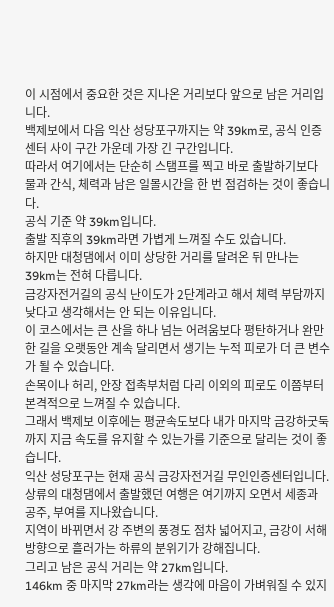이 시점에서 중요한 것은 지나온 거리보다 앞으로 남은 거리입니다.
백제보에서 다음 익산 성당포구까지는 약 39km로, 공식 인증센터 사이 구간 가운데 가장 긴 구간입니다.
따라서 여기에서는 단순히 스탬프를 찍고 바로 출발하기보다 물과 간식, 체력과 남은 일몰시간을 한 번 점검하는 것이 좋습니다.
공식 기준 약 39km입니다.
출발 직후의 39km라면 가볍게 느껴질 수도 있습니다.
하지만 대청댐에서 이미 상당한 거리를 달려온 뒤 만나는 39km는 전혀 다릅니다.
금강자전거길의 공식 난이도가 2단계라고 해서 체력 부담까지 낮다고 생각해서는 안 되는 이유입니다.
이 코스에서는 큰 산을 하나 넘는 어려움보다 평탄하거나 완만한 길을 오랫동안 계속 달리면서 생기는 누적 피로가 더 큰 변수가 될 수 있습니다.
손목이나 허리, 안장 접촉부처럼 다리 이외의 피로도 이쯤부터 본격적으로 느껴질 수 있습니다.
그래서 백제보 이후에는 평균속도보다 내가 마지막 금강하굿둑까지 지금 속도를 유지할 수 있는가를 기준으로 달리는 것이 좋습니다.
익산 성당포구는 현재 공식 금강자전거길 무인인증센터입니다.
상류의 대청댐에서 출발했던 여행은 여기까지 오면서 세종과 공주, 부여를 지나왔습니다.
지역이 바뀌면서 강 주변의 풍경도 점차 넓어지고, 금강이 서해 방향으로 흘러가는 하류의 분위기가 강해집니다.
그리고 남은 공식 거리는 약 27km입니다.
146km 중 마지막 27km라는 생각에 마음이 가벼워질 수 있지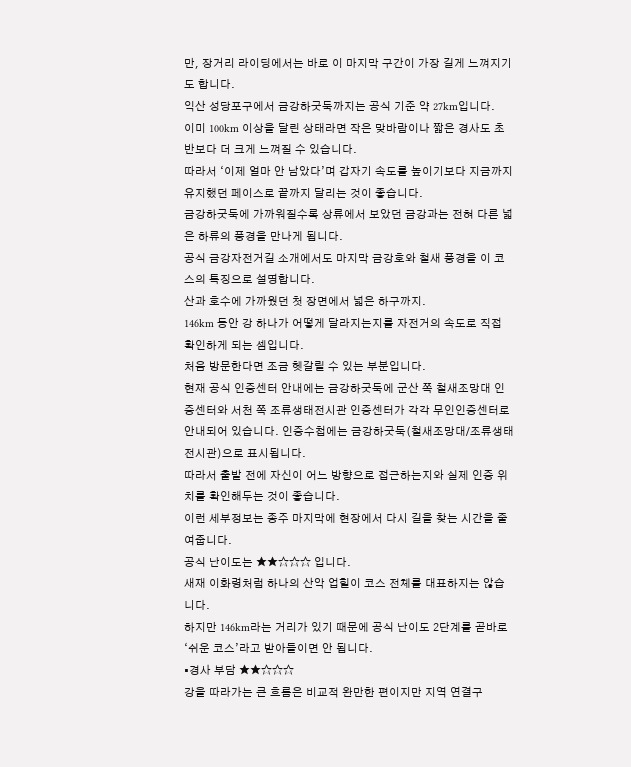만, 장거리 라이딩에서는 바로 이 마지막 구간이 가장 길게 느껴지기도 합니다.
익산 성당포구에서 금강하굿둑까지는 공식 기준 약 27km입니다.
이미 100km 이상을 달린 상태라면 작은 맞바람이나 짧은 경사도 초반보다 더 크게 느껴질 수 있습니다.
따라서 ‘이제 얼마 안 남았다’며 갑자기 속도를 높이기보다 지금까지 유지했던 페이스로 끝까지 달리는 것이 좋습니다.
금강하굿둑에 가까워질수록 상류에서 보았던 금강과는 전혀 다른 넓은 하류의 풍경을 만나게 됩니다.
공식 금강자전거길 소개에서도 마지막 금강호와 철새 풍경을 이 코스의 특징으로 설명합니다.
산과 호수에 가까웠던 첫 장면에서 넓은 하구까지.
146km 동안 강 하나가 어떻게 달라지는지를 자전거의 속도로 직접 확인하게 되는 셈입니다.
처음 방문한다면 조금 헷갈릴 수 있는 부분입니다.
현재 공식 인증센터 안내에는 금강하굿둑에 군산 쪽 철새조망대 인증센터와 서천 쪽 조류생태전시관 인증센터가 각각 무인인증센터로 안내되어 있습니다. 인증수첩에는 금강하굿둑(철새조망대/조류생태전시관)으로 표시됩니다.
따라서 출발 전에 자신이 어느 방향으로 접근하는지와 실제 인증 위치를 확인해두는 것이 좋습니다.
이런 세부정보는 종주 마지막에 현장에서 다시 길을 찾는 시간을 줄여줍니다.
공식 난이도는 ★★☆☆☆ 입니다.
새재 이화령처럼 하나의 산악 업힐이 코스 전체를 대표하지는 않습니다.
하지만 146km라는 거리가 있기 때문에 공식 난이도 2단계를 곧바로 ‘쉬운 코스’라고 받아들이면 안 됩니다.
▪경사 부담 ★★☆☆☆
강을 따라가는 큰 흐름은 비교적 완만한 편이지만 지역 연결구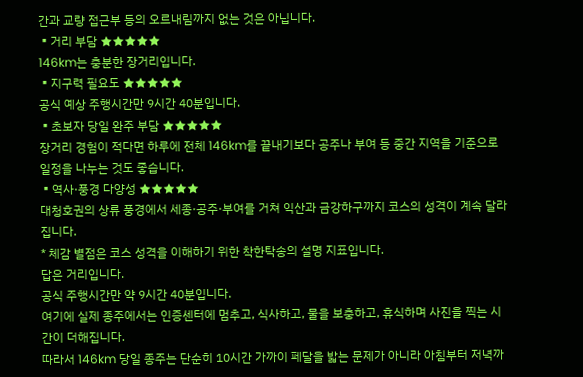간과 교량 접근부 등의 오르내림까지 없는 것은 아닙니다.
▪거리 부담 ★★★★★
146km는 충분한 장거리입니다.
▪지구력 필요도 ★★★★★
공식 예상 주행시간만 9시간 40분입니다.
▪초보자 당일 완주 부담 ★★★★★
장거리 경험이 적다면 하루에 전체 146km를 끝내기보다 공주나 부여 등 중간 지역을 기준으로 일정을 나누는 것도 좋습니다.
▪역사·풍경 다양성 ★★★★★
대청호권의 상류 풍경에서 세종·공주·부여를 거쳐 익산과 금강하구까지 코스의 성격이 계속 달라집니다.
* 체감 별점은 코스 성격을 이해하기 위한 착한탁송의 설명 지표입니다.
답은 거리입니다.
공식 주행시간만 약 9시간 40분입니다.
여기에 실제 종주에서는 인증센터에 멈추고, 식사하고, 물을 보충하고, 휴식하며 사진을 찍는 시간이 더해집니다.
따라서 146km 당일 종주는 단순히 10시간 가까이 페달을 밟는 문제가 아니라 아침부터 저녁까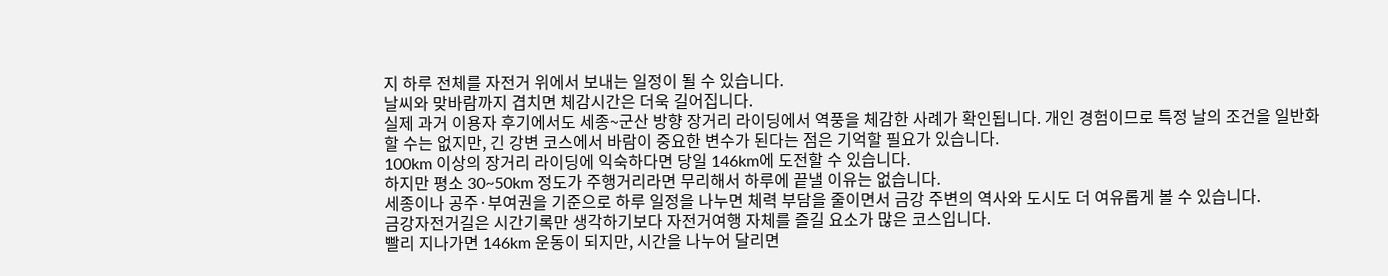지 하루 전체를 자전거 위에서 보내는 일정이 될 수 있습니다.
날씨와 맞바람까지 겹치면 체감시간은 더욱 길어집니다.
실제 과거 이용자 후기에서도 세종~군산 방향 장거리 라이딩에서 역풍을 체감한 사례가 확인됩니다. 개인 경험이므로 특정 날의 조건을 일반화할 수는 없지만, 긴 강변 코스에서 바람이 중요한 변수가 된다는 점은 기억할 필요가 있습니다.
100km 이상의 장거리 라이딩에 익숙하다면 당일 146km에 도전할 수 있습니다.
하지만 평소 30~50km 정도가 주행거리라면 무리해서 하루에 끝낼 이유는 없습니다.
세종이나 공주·부여권을 기준으로 하루 일정을 나누면 체력 부담을 줄이면서 금강 주변의 역사와 도시도 더 여유롭게 볼 수 있습니다.
금강자전거길은 시간기록만 생각하기보다 자전거여행 자체를 즐길 요소가 많은 코스입니다.
빨리 지나가면 146km 운동이 되지만, 시간을 나누어 달리면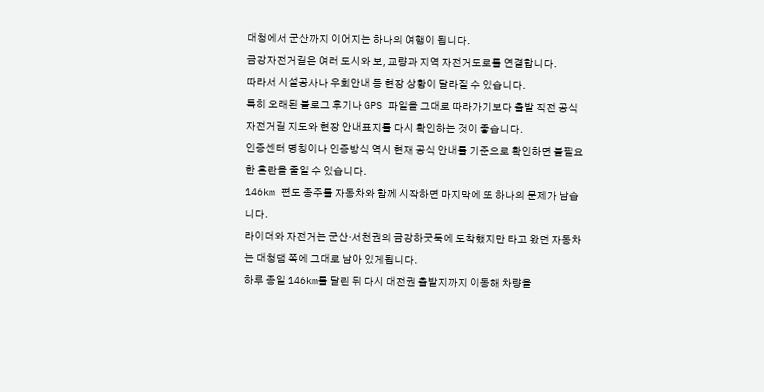대청에서 군산까지 이어지는 하나의 여행이 됩니다.
금강자전거길은 여러 도시와 보, 교량과 지역 자전거도로를 연결합니다.
따라서 시설공사나 우회안내 등 현장 상황이 달라질 수 있습니다.
특히 오래된 블로그 후기나 GPS 파일을 그대로 따라가기보다 출발 직전 공식 자전거길 지도와 현장 안내표지를 다시 확인하는 것이 좋습니다.
인증센터 명칭이나 인증방식 역시 현재 공식 안내를 기준으로 확인하면 불필요한 혼란을 줄일 수 있습니다.
146km 편도 종주를 자동차와 함께 시작하면 마지막에 또 하나의 문제가 남습니다.
라이더와 자전거는 군산·서천권의 금강하굿둑에 도착했지만 타고 왔던 자동차는 대청댐 쪽에 그대로 남아 있게됩니다.
하루 종일 146km를 달린 뒤 다시 대전권 출발지까지 이동해 차량을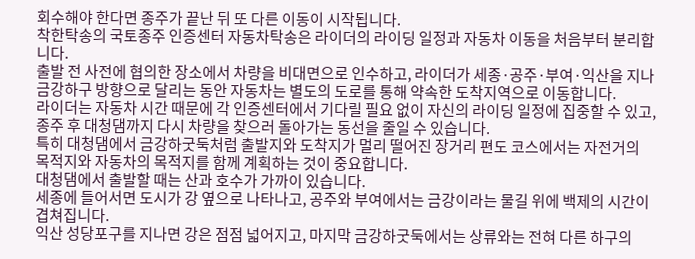회수해야 한다면 종주가 끝난 뒤 또 다른 이동이 시작됩니다.
착한탁송의 국토종주 인증센터 자동차탁송은 라이더의 라이딩 일정과 자동차 이동을 처음부터 분리합니다.
출발 전 사전에 협의한 장소에서 차량을 비대면으로 인수하고, 라이더가 세종·공주·부여·익산을 지나 금강하구 방향으로 달리는 동안 자동차는 별도의 도로를 통해 약속한 도착지역으로 이동합니다.
라이더는 자동차 시간 때문에 각 인증센터에서 기다릴 필요 없이 자신의 라이딩 일정에 집중할 수 있고, 종주 후 대청댐까지 다시 차량을 찾으러 돌아가는 동선을 줄일 수 있습니다.
특히 대청댐에서 금강하굿둑처럼 출발지와 도착지가 멀리 떨어진 장거리 편도 코스에서는 자전거의 목적지와 자동차의 목적지를 함께 계획하는 것이 중요합니다.
대청댐에서 출발할 때는 산과 호수가 가까이 있습니다.
세종에 들어서면 도시가 강 옆으로 나타나고, 공주와 부여에서는 금강이라는 물길 위에 백제의 시간이 겹쳐집니다.
익산 성당포구를 지나면 강은 점점 넓어지고, 마지막 금강하굿둑에서는 상류와는 전혀 다른 하구의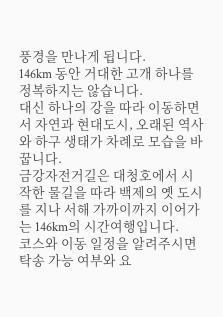풍경을 만나게 됩니다.
146km 동안 거대한 고개 하나를 정복하지는 않습니다.
대신 하나의 강을 따라 이동하면서 자연과 현대도시, 오래된 역사와 하구 생태가 차례로 모습을 바꿉니다.
금강자전거길은 대청호에서 시작한 물길을 따라 백제의 옛 도시를 지나 서해 가까이까지 이어가는 146km의 시간여행입니다.
코스와 이동 일정을 알려주시면 탁송 가능 여부와 요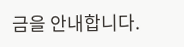금을 안내합니다.